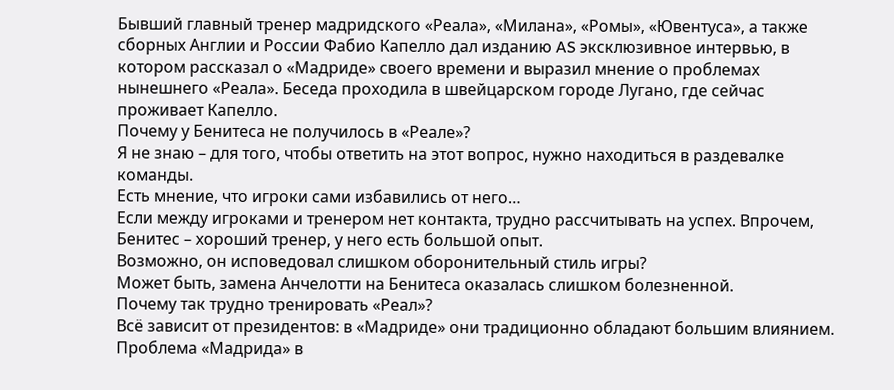Бывший главный тренер мадридского «Реала», «Милана», «Ромы», «Ювентуса», а также сборных Англии и России Фабио Капелло дал изданию AS эксклюзивное интервью, в котором рассказал о «Мадриде» своего времени и выразил мнение о проблемах нынешнего «Реала». Беседа проходила в швейцарском городе Лугано, где сейчас проживает Капелло.
Почему у Бенитеса не получилось в «Реале»?
Я не знаю – для того, чтобы ответить на этот вопрос, нужно находиться в раздевалке команды.
Есть мнение, что игроки сами избавились от него…
Если между игроками и тренером нет контакта, трудно рассчитывать на успех. Впрочем, Бенитес – хороший тренер, у него есть большой опыт.
Возможно, он исповедовал слишком оборонительный стиль игры?
Может быть, замена Анчелотти на Бенитеса оказалась слишком болезненной.
Почему так трудно тренировать «Реал»?
Всё зависит от президентов: в «Мадриде» они традиционно обладают большим влиянием.
Проблема «Мадрида» в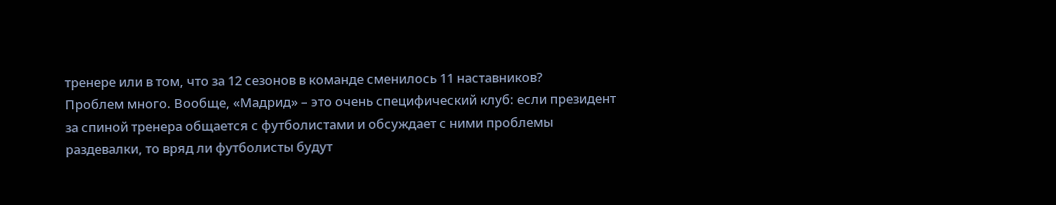тренере или в том, что за 12 сезонов в команде сменилось 11 наставников?
Проблем много. Вообще, «Мадрид» – это очень специфический клуб: если президент за спиной тренера общается с футболистами и обсуждает с ними проблемы раздевалки, то вряд ли футболисты будут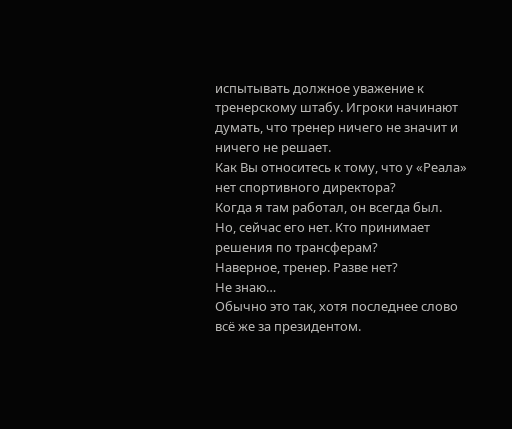испытывать должное уважение к тренерскому штабу. Игроки начинают думать, что тренер ничего не значит и ничего не решает.
Как Вы относитесь к тому, что у «Реала» нет спортивного директора?
Когда я там работал, он всегда был.
Но, сейчас его нет. Кто принимает решения по трансферам?
Наверное, тренер. Разве нет?
Не знаю…
Обычно это так, хотя последнее слово всё же за президентом.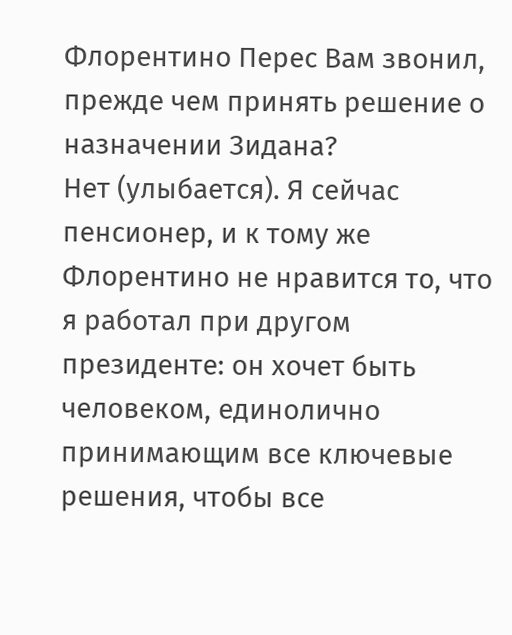Флорентино Перес Вам звонил, прежде чем принять решение о назначении Зидана?
Нет (улыбается). Я сейчас пенсионер, и к тому же Флорентино не нравится то, что я работал при другом президенте: он хочет быть человеком, единолично принимающим все ключевые решения, чтобы все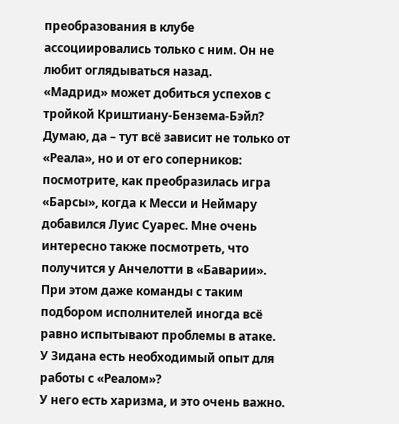преобразования в клубе ассоциировались только с ним. Он не любит оглядываться назад.
«Мадрид» может добиться успехов с тройкой Криштиану-Бензема-Бэйл?
Думаю, да – тут всё зависит не только от «Реала», но и от его соперников: посмотрите, как преобразилась игра «Барсы», когда к Месси и Неймару добавился Луис Суарес. Мне очень интересно также посмотреть, что получится у Анчелотти в «Баварии». При этом даже команды с таким подбором исполнителей иногда всё равно испытывают проблемы в атаке.
У Зидана есть необходимый опыт для работы с «Реалом»?
У него есть харизма, и это очень важно.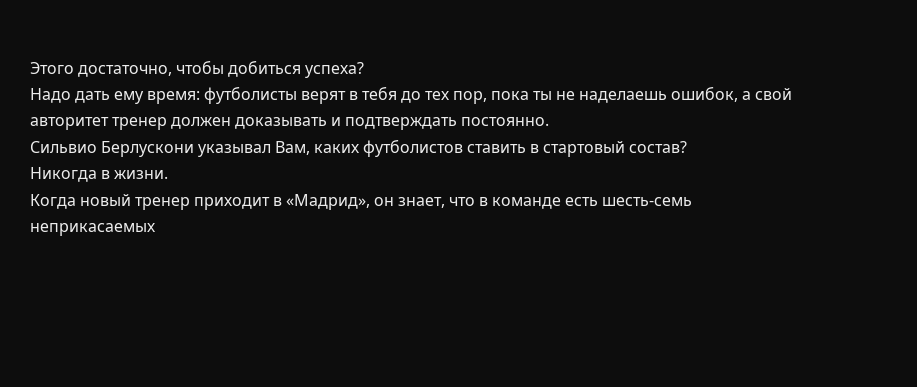Этого достаточно, чтобы добиться успеха?
Надо дать ему время: футболисты верят в тебя до тех пор, пока ты не наделаешь ошибок, а свой авторитет тренер должен доказывать и подтверждать постоянно.
Сильвио Берлускони указывал Вам, каких футболистов ставить в стартовый состав?
Никогда в жизни.
Когда новый тренер приходит в «Мадрид», он знает, что в команде есть шесть-семь неприкасаемых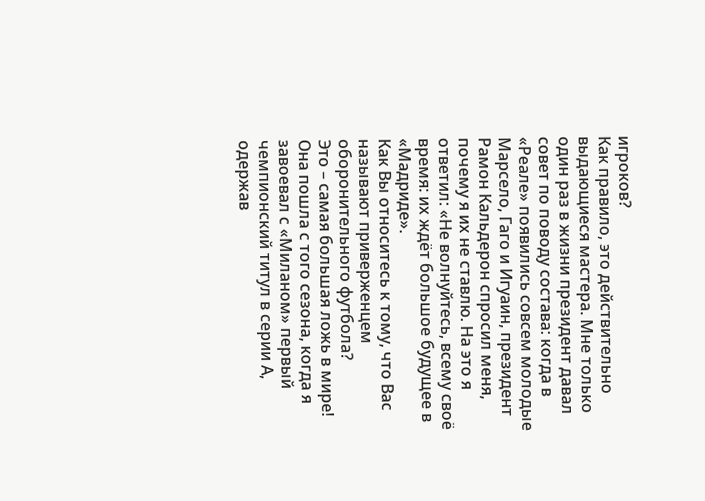игроков?
Как правило, это действительно выдающиеся мастера. Мне только один раз в жизни президент давал совет по поводу состава: когда в «Реале» появились совсем молодые Марсело, Гаго и Игуаин, президент Рамон Кальдерон спросил меня, почему я их не ставлю. На это я ответил: «Не волнуйтесь, всему своё время: их ждёт большое будущее в «Мадриде».
Как Вы относитесь к тому, что Вас называют приверженцем оборонительного футбола?
Это – самая большая ложь в мире! Она пошла с того сезона, когда я завоевал с «Миланом» первый чемпионский титул в серии А, одержав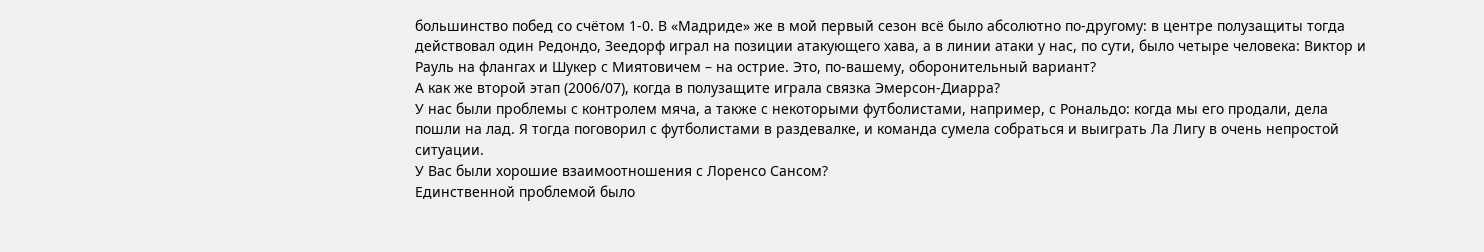большинство побед со счётом 1-0. В «Мадриде» же в мой первый сезон всё было абсолютно по-другому: в центре полузащиты тогда действовал один Редондо, Зеедорф играл на позиции атакующего хава, а в линии атаки у нас, по сути, было четыре человека: Виктор и Рауль на флангах и Шукер с Миятовичем – на острие. Это, по-вашему, оборонительный вариант?
А как же второй этап (2006/07), когда в полузащите играла связка Эмерсон-Диарра?
У нас были проблемы с контролем мяча, а также с некоторыми футболистами, например, с Рональдо: когда мы его продали, дела пошли на лад. Я тогда поговорил с футболистами в раздевалке, и команда сумела собраться и выиграть Ла Лигу в очень непростой ситуации.
У Вас были хорошие взаимоотношения с Лоренсо Сансом?
Единственной проблемой было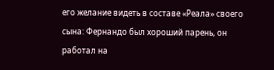его желание видеть в составе «Реала» своего сына: Фернандо был хороший парень, он работал на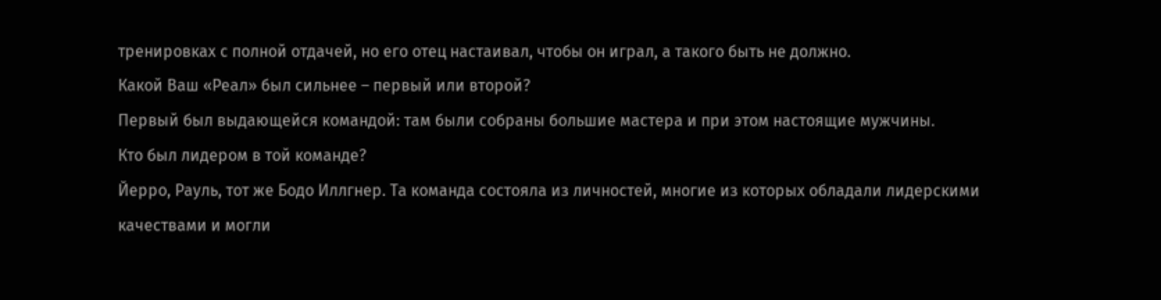тренировках с полной отдачей, но его отец настаивал, чтобы он играл, а такого быть не должно.
Какой Ваш «Реал» был сильнее – первый или второй?
Первый был выдающейся командой: там были собраны большие мастера и при этом настоящие мужчины.
Кто был лидером в той команде?
Йерро, Рауль, тот же Бодо Иллгнер. Та команда состояла из личностей, многие из которых обладали лидерскими качествами и могли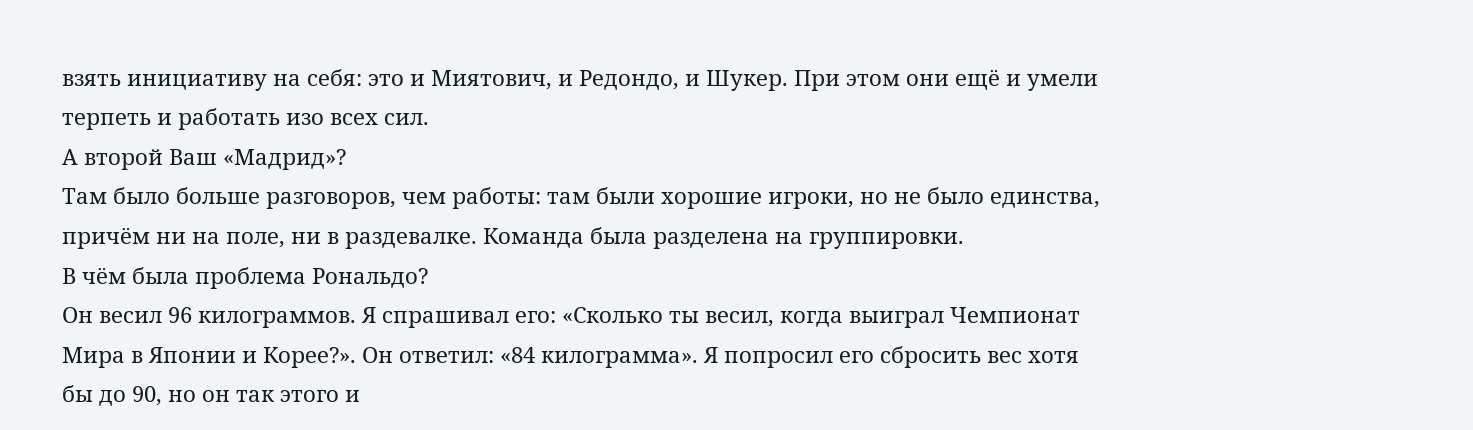взять инициативу на себя: это и Миятович, и Редондо, и Шукер. При этом они ещё и умели терпеть и работать изо всех сил.
А второй Ваш «Мадрид»?
Там было больше разговоров, чем работы: там были хорошие игроки, но не было единства, причём ни на поле, ни в раздевалке. Команда была разделена на группировки.
В чём была проблема Рональдо?
Он весил 96 килограммов. Я спрашивал его: «Сколько ты весил, когда выиграл Чемпионат Мира в Японии и Корее?». Он ответил: «84 килограмма». Я попросил его сбросить вес хотя бы до 90, но он так этого и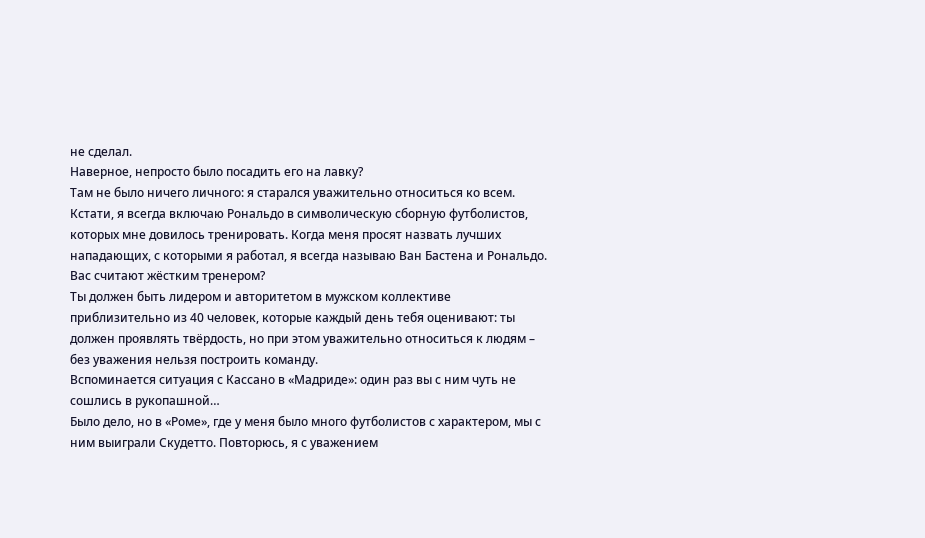не сделал.
Наверное, непросто было посадить его на лавку?
Там не было ничего личного: я старался уважительно относиться ко всем. Кстати, я всегда включаю Рональдо в символическую сборную футболистов, которых мне довилось тренировать. Когда меня просят назвать лучших нападающих, с которыми я работал, я всегда называю Ван Бастена и Рональдо.
Вас считают жёстким тренером?
Ты должен быть лидером и авторитетом в мужском коллективе приблизительно из 40 человек, которые каждый день тебя оценивают: ты должен проявлять твёрдость, но при этом уважительно относиться к людям – без уважения нельзя построить команду.
Вспоминается ситуация с Кассано в «Мадриде»: один раз вы с ним чуть не сошлись в рукопашной…
Было дело, но в «Роме», где у меня было много футболистов с характером, мы с ним выиграли Скудетто. Повторюсь, я с уважением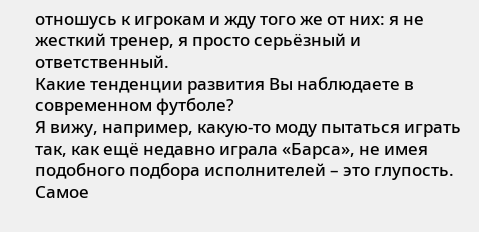отношусь к игрокам и жду того же от них: я не жесткий тренер, я просто серьёзный и ответственный.
Какие тенденции развития Вы наблюдаете в современном футболе?
Я вижу, например, какую-то моду пытаться играть так, как ещё недавно играла «Барса», не имея подобного подбора исполнителей – это глупость. Самое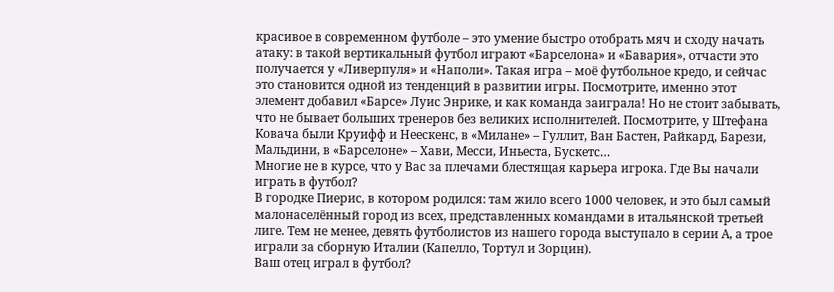красивое в современном футболе – это умение быстро отобрать мяч и сходу начать атаку: в такой вертикальный футбол играют «Барселона» и «Бавария», отчасти это получается у «Ливерпуля» и «Наполи». Такая игра – моё футбольное кредо, и сейчас это становится одной из тенденций в развитии игры. Посмотрите, именно этот элемент добавил «Барсе» Луис Энрике, и как команда заиграла! Но не стоит забывать, что не бывает больших тренеров без великих исполнителей. Посмотрите, у Штефана Ковача были Круифф и Неескенс, в «Милане» – Гуллит, Ван Бастен, Райкард, Барези, Мальдини, в «Барселоне» – Хави, Месси, Иньеста, Бускетс…
Многие не в курсе, что у Вас за плечами блестящая карьера игрока. Где Вы начали играть в футбол?
В городке Пиерис, в котором родился: там жило всего 1000 человек, и это был самый малонаселённый город из всех, представленных командами в итальянской третьей лиге. Тем не менее, девять футболистов из нашего города выступало в серии А, а трое играли за сборную Италии (Капелло, Тортул и Зорцин).
Ваш отец играл в футбол?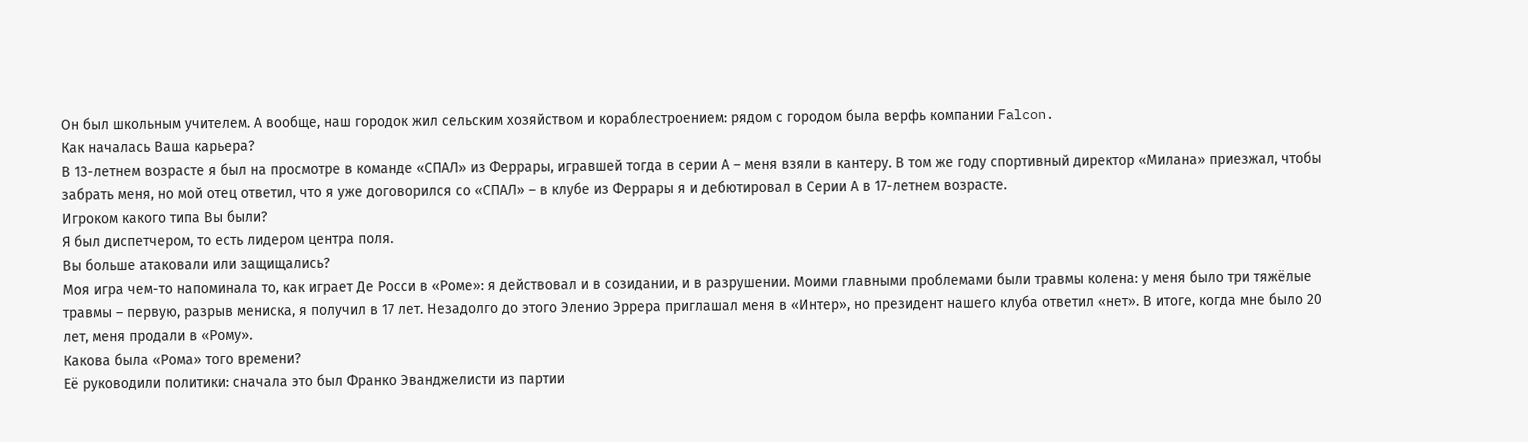Он был школьным учителем. А вообще, наш городок жил сельским хозяйством и кораблестроением: рядом с городом была верфь компании Falcon.
Как началась Ваша карьера?
В 13-летнем возрасте я был на просмотре в команде «СПАЛ» из Феррары, игравшей тогда в серии А – меня взяли в кантеру. В том же году спортивный директор «Милана» приезжал, чтобы забрать меня, но мой отец ответил, что я уже договорился со «СПАЛ» – в клубе из Феррары я и дебютировал в Серии А в 17-летнем возрасте.
Игроком какого типа Вы были?
Я был диспетчером, то есть лидером центра поля.
Вы больше атаковали или защищались?
Моя игра чем-то напоминала то, как играет Де Росси в «Роме»: я действовал и в созидании, и в разрушении. Моими главными проблемами были травмы колена: у меня было три тяжёлые травмы – первую, разрыв мениска, я получил в 17 лет. Незадолго до этого Эленио Эррера приглашал меня в «Интер», но президент нашего клуба ответил «нет». В итоге, когда мне было 20 лет, меня продали в «Рому».
Какова была «Рома» того времени?
Её руководили политики: сначала это был Франко Эванджелисти из партии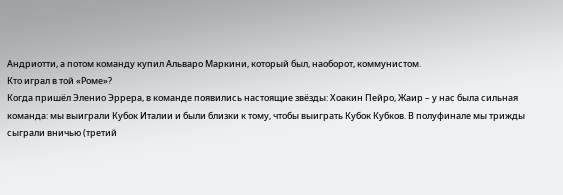Андриотти, а потом команду купил Альваро Маркини, который был, наоборот, коммунистом.
Кто играл в той «Роме»?
Когда пришёл Эленио Эррера, в команде появились настоящие звёзды: Хоакин Пейро, Жаир – у нас была сильная команда: мы выиграли Кубок Италии и были близки к тому, чтобы выиграть Кубок Кубков. В полуфинале мы трижды сыграли вничью (третий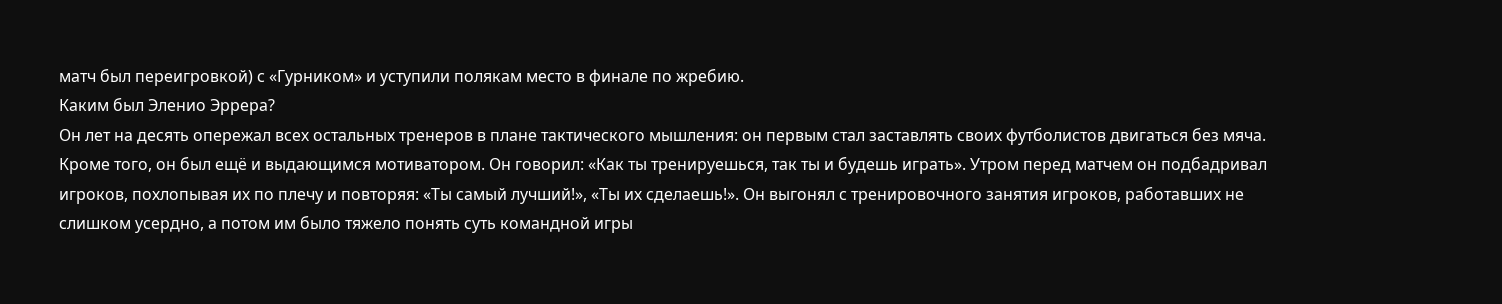матч был переигровкой) с «Гурником» и уступили полякам место в финале по жребию.
Каким был Эленио Эррера?
Он лет на десять опережал всех остальных тренеров в плане тактического мышления: он первым стал заставлять своих футболистов двигаться без мяча. Кроме того, он был ещё и выдающимся мотиватором. Он говорил: «Как ты тренируешься, так ты и будешь играть». Утром перед матчем он подбадривал игроков, похлопывая их по плечу и повторяя: «Ты самый лучший!», «Ты их сделаешь!». Он выгонял с тренировочного занятия игроков, работавших не слишком усердно, а потом им было тяжело понять суть командной игры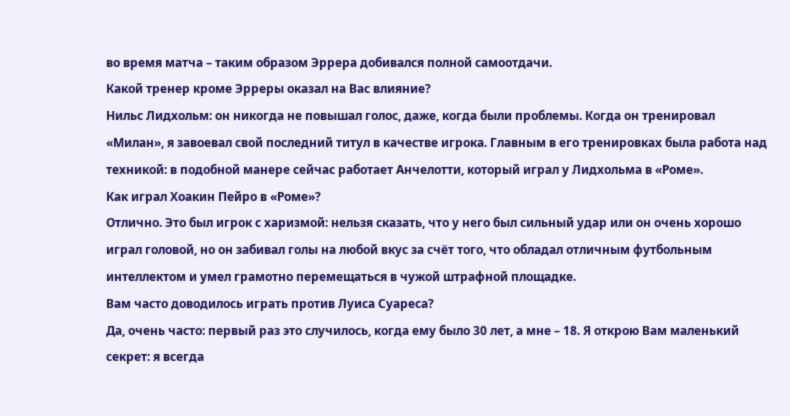во время матча – таким образом Эррера добивался полной самоотдачи.
Какой тренер кроме Эрреры оказал на Вас влияние?
Нильс Лидхольм: он никогда не повышал голос, даже, когда были проблемы. Когда он тренировал «Милан», я завоевал свой последний титул в качестве игрока. Главным в его тренировках была работа над техникой: в подобной манере сейчас работает Анчелотти, который играл у Лидхольма в «Роме».
Как играл Хоакин Пейро в «Роме»?
Отлично. Это был игрок с харизмой: нельзя сказать, что у него был сильный удар или он очень хорошо играл головой, но он забивал голы на любой вкус за счёт того, что обладал отличным футбольным интеллектом и умел грамотно перемещаться в чужой штрафной площадке.
Вам часто доводилось играть против Луиса Суареса?
Да, очень часто: первый раз это случилось, когда ему было 30 лет, а мне – 18. Я открою Вам маленький секрет: я всегда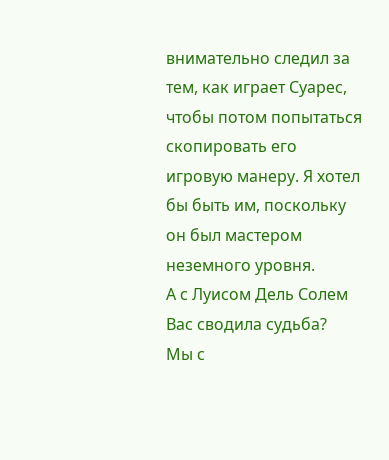внимательно следил за тем, как играет Суарес, чтобы потом попытаться скопировать его игровую манеру. Я хотел бы быть им, поскольку он был мастером неземного уровня.
А с Луисом Дель Солем Вас сводила судьба?
Мы с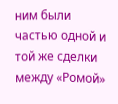ним были частью одной и той же сделки между «Ромой»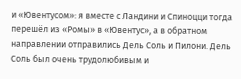и «Ювентусом»: я вместе с Ландини и Спиноцци тогда перешёл из «Ромы» в «Ювентус», а в обратном направлении отправились Дель Соль и Пилони. Дель Соль был очень трудолюбивым и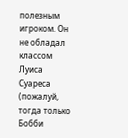полезным игроком. Он не обладал классом Луиса Суареса (пожалуй, тогда только Бобби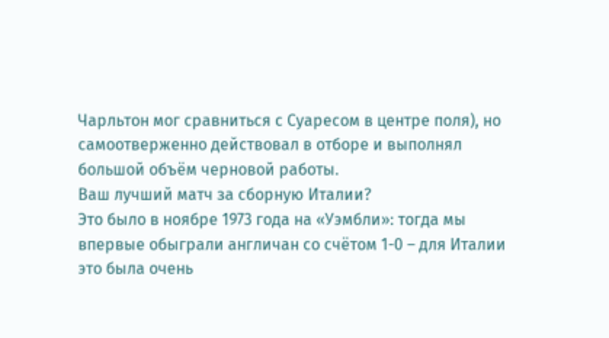Чарльтон мог сравниться с Суаресом в центре поля), но самоотверженно действовал в отборе и выполнял большой объём черновой работы.
Ваш лучший матч за сборную Италии?
Это было в ноябре 1973 года на «Уэмбли»: тогда мы впервые обыграли англичан со счётом 1-0 – для Италии это была очень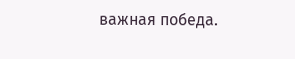важная победа.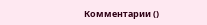Комментарии ()